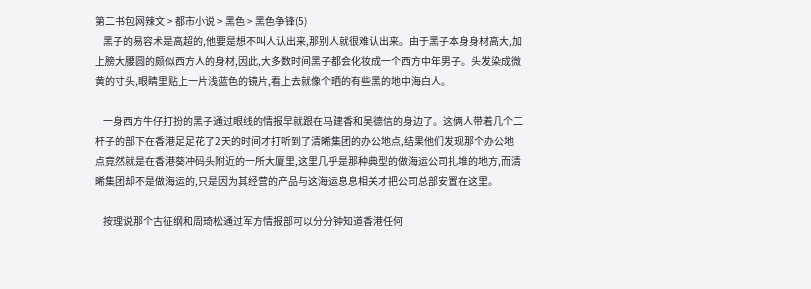第二书包网辣文 > 都市小说 > 黑色 > 黑色争锋(5)
    黑子的易容术是高超的,他要是想不叫人认出来,那别人就很难认出来。由于黑子本身身材高大,加上膀大腰圆的颇似西方人的身材,因此,大多数时间黑子都会化妆成一个西方中年男子。头发染成微黄的寸头,眼睛里贴上一片浅蓝色的镜片,看上去就像个晒的有些黑的地中海白人。

    一身西方牛仔打扮的黑子通过眼线的情报早就跟在马建香和吴德信的身边了。这俩人带着几个二杆子的部下在香港足足花了2天的时间才打听到了清晞集团的办公地点,结果他们发现那个办公地点竟然就是在香港葵冲码头附近的一所大厦里,这里几乎是那种典型的做海运公司扎堆的地方,而清晞集团却不是做海运的,只是因为其经营的产品与这海运息息相关才把公司总部安置在这里。

    按理说那个古征纲和周琦松通过军方情报部可以分分钟知道香港任何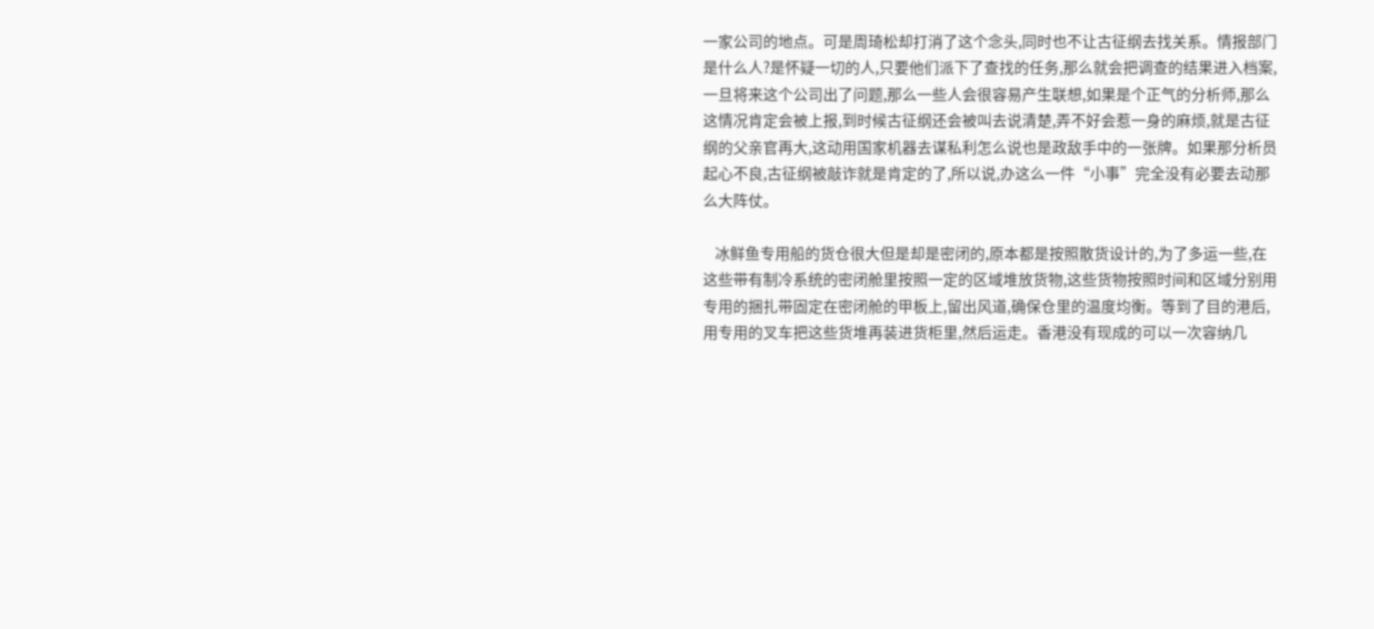一家公司的地点。可是周琦松却打消了这个念头,同时也不让古征纲去找关系。情报部门是什么人?是怀疑一切的人,只要他们派下了查找的任务,那么就会把调查的结果进入档案,一旦将来这个公司出了问题,那么一些人会很容易产生联想,如果是个正气的分析师,那么这情况肯定会被上报,到时候古征纲还会被叫去说清楚,弄不好会惹一身的麻烦,就是古征纲的父亲官再大,这动用国家机器去谋私利怎么说也是政敌手中的一张牌。如果那分析员起心不良,古征纲被敲诈就是肯定的了,所以说,办这么一件“小事”完全没有必要去动那么大阵仗。

    冰鲜鱼专用船的货仓很大但是却是密闭的,原本都是按照散货设计的,为了多运一些,在这些带有制冷系统的密闭舱里按照一定的区域堆放货物,这些货物按照时间和区域分别用专用的捆扎带固定在密闭舱的甲板上,留出风道,确保仓里的温度均衡。等到了目的港后,用专用的叉车把这些货堆再装进货柜里,然后运走。香港没有现成的可以一次容纳几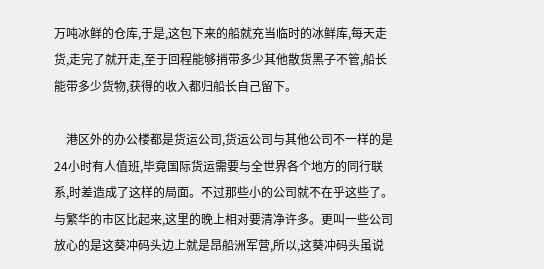万吨冰鲜的仓库,于是,这包下来的船就充当临时的冰鲜库,每天走货,走完了就开走,至于回程能够捎带多少其他散货黑子不管,船长能带多少货物,获得的收入都归船长自己留下。

    港区外的办公楼都是货运公司,货运公司与其他公司不一样的是24小时有人值班,毕竟国际货运需要与全世界各个地方的同行联系,时差造成了这样的局面。不过那些小的公司就不在乎这些了。与繁华的市区比起来,这里的晚上相对要清净许多。更叫一些公司放心的是这葵冲码头边上就是昂船洲军营,所以,这葵冲码头虽说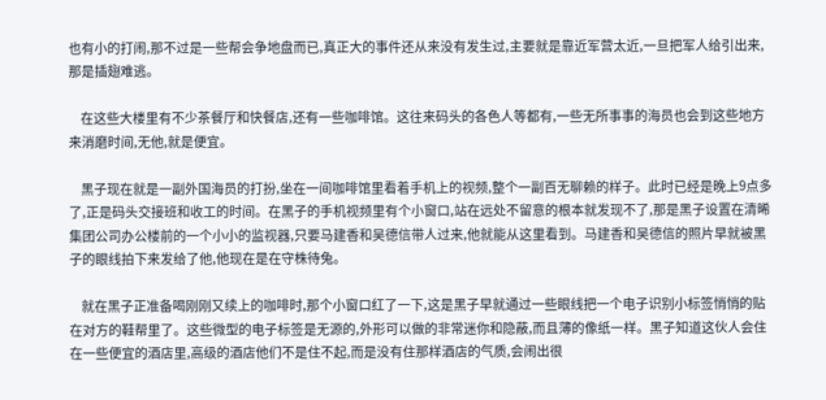也有小的打闹,那不过是一些帮会争地盘而已,真正大的事件还从来没有发生过,主要就是靠近军营太近,一旦把军人给引出来,那是插翅难逃。

    在这些大楼里有不少茶餐厅和快餐店,还有一些咖啡馆。这往来码头的各色人等都有,一些无所事事的海员也会到这些地方来消磨时间,无他,就是便宜。

    黑子现在就是一副外国海员的打扮,坐在一间咖啡馆里看着手机上的视频,整个一副百无聊赖的样子。此时已经是晚上9点多了,正是码头交接班和收工的时间。在黑子的手机视频里有个小窗口,站在远处不留意的根本就发现不了,那是黑子设置在清晞集团公司办公楼前的一个小小的监视器,只要马建香和吴德信带人过来,他就能从这里看到。马建香和吴德信的照片早就被黑子的眼线拍下来发给了他,他现在是在守株待兔。

    就在黑子正准备喝刚刚又续上的咖啡时,那个小窗口红了一下,这是黑子早就通过一些眼线把一个电子识别小标签悄悄的贴在对方的鞋帮里了。这些微型的电子标签是无源的,外形可以做的非常迷你和隐蔽,而且薄的像纸一样。黑子知道这伙人会住在一些便宜的酒店里,高级的酒店他们不是住不起,而是没有住那样酒店的气质,会闹出很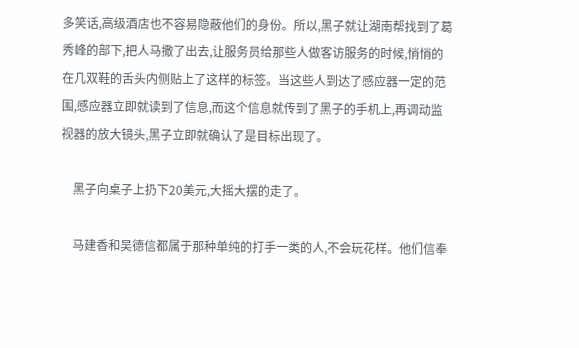多笑话,高级酒店也不容易隐蔽他们的身份。所以,黑子就让湖南帮找到了葛秀峰的部下,把人马撒了出去,让服务员给那些人做客访服务的时候,悄悄的在几双鞋的舌头内侧贴上了这样的标签。当这些人到达了感应器一定的范围,感应器立即就读到了信息,而这个信息就传到了黑子的手机上,再调动监视器的放大镜头,黑子立即就确认了是目标出现了。

    黑子向桌子上扔下20美元,大摇大摆的走了。

    马建香和吴德信都属于那种单纯的打手一类的人,不会玩花样。他们信奉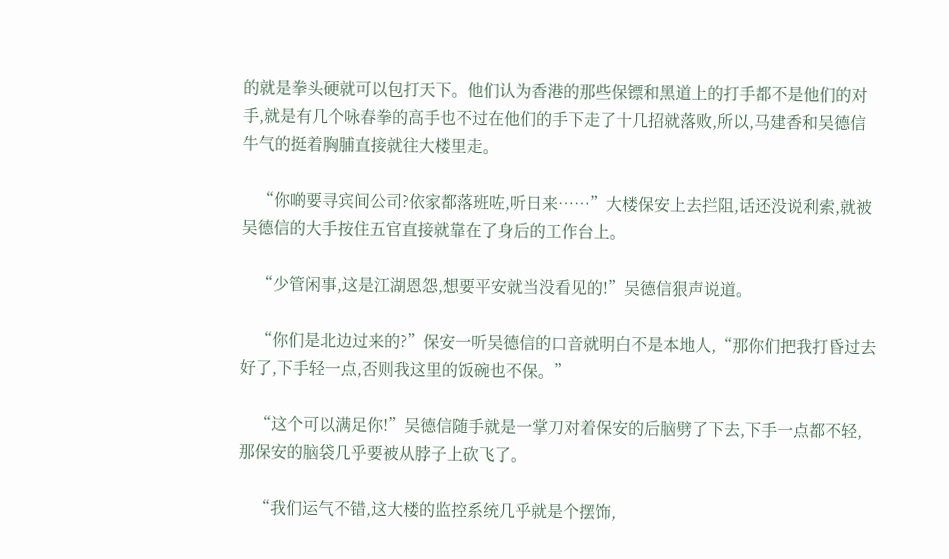的就是拳头硬就可以包打天下。他们认为香港的那些保镖和黑道上的打手都不是他们的对手,就是有几个咏春拳的高手也不过在他们的手下走了十几招就落败,所以,马建香和吴德信牛气的挺着胸脯直接就往大楼里走。

    “你啲要寻宾间公司?依家都落班咗,听日来……”大楼保安上去拦阻,话还没说利索,就被吴德信的大手按住五官直接就靠在了身后的工作台上。

    “少管闲事,这是江湖恩怨,想要平安就当没看见的!”吴德信狠声说道。

    “你们是北边过来的?”保安一听吴德信的口音就明白不是本地人,“那你们把我打昏过去好了,下手轻一点,否则我这里的饭碗也不保。”

    “这个可以满足你!”吴德信随手就是一掌刀对着保安的后脑劈了下去,下手一点都不轻,那保安的脑袋几乎要被从脖子上砍飞了。

    “我们运气不错,这大楼的监控系统几乎就是个摆饰,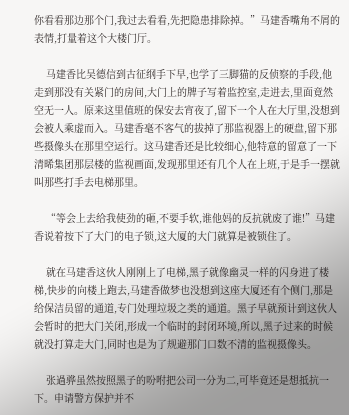你看看那边那个门,我过去看看,先把隐患排除掉。”马建香嘴角不屑的表情,打量着这个大楼门厅。

    马建香比吴德信到古征纲手下早,也学了三脚猫的反侦察的手段,他走到那没有关紧门的房间,大门上的牌子写着监控室,走进去,里面竟然空无一人。原来这里值班的保安去宵夜了,留下一个人在大厅里,没想到会被人乘虚而入。马建香毫不客气的拔掉了那监视器上的硬盘,留下那些摄像头在那里空运行。这马建香还是比较细心,他特意的留意了一下清晞集团那层楼的监视画面,发现那里还有几个人在上班,于是手一摆就叫那些打手去电梯那里。

    “等会上去给我使劲的砸,不要手软,谁他妈的反抗就废了谁!”马建香说着按下了大门的电子锁,这大厦的大门就算是被锁住了。

    就在马建香这伙人刚刚上了电梯,黑子就像幽灵一样的闪身进了楼梯,快步的向楼上跑去,马建香做梦也没想到这座大厦还有个侧门,那是给保洁员留的通道,专门处理垃圾之类的通道。黑子早就预计到这伙人会暂时的把大门关闭,形成一个临时的封闭环境,所以,黑子过来的时候就没打算走大门,同时也是为了规避那门口数不清的监视摄像头。

    张過骅虽然按照黑子的吩咐把公司一分为二,可毕竟还是想抵抗一下。申请警方保护并不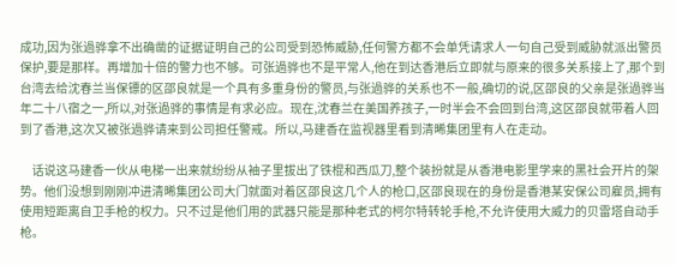成功,因为张過骅拿不出确凿的证据证明自己的公司受到恐怖威胁,任何警方都不会单凭请求人一句自己受到威胁就派出警员保护,要是那样。再增加十倍的警力也不够。可张過骅也不是平常人,他在到达香港后立即就与原来的很多关系接上了,那个到台湾去给沈春兰当保镖的区邵良就是一个具有多重身份的警员,与张過骅的关系也不一般,确切的说,区邵良的父亲是张過骅当年二十八宿之一,所以,对张過骅的事情是有求必应。现在,沈春兰在美国养孩子,一时半会不会回到台湾,这区邵良就带着人回到了香港,这次又被张過骅请来到公司担任警戒。所以,马建香在监视器里看到清晞集团里有人在走动。

    话说这马建香一伙从电梯一出来就纷纷从袖子里拔出了铁棍和西瓜刀,整个装扮就是从香港电影里学来的黑社会开片的架势。他们没想到刚刚冲进清晞集团公司大门就面对着区邵良这几个人的枪口,区邵良现在的身份是香港某安保公司雇员,拥有使用短距离自卫手枪的权力。只不过是他们用的武器只能是那种老式的柯尔特转轮手枪,不允许使用大威力的贝雷塔自动手枪。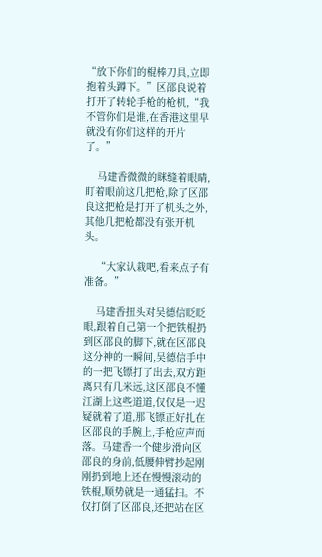“放下你们的棍棒刀具,立即抱着头蹲下。”区邵良说着打开了转轮手枪的枪机,“我不管你们是谁,在香港这里早就没有你们这样的开片了。”

    马建香微微的眯缝着眼睛,盯着眼前这几把枪,除了区邵良这把枪是打开了机头之外,其他几把枪都没有张开机头。

    “大家认栽吧,看来点子有准备。”

    马建香扭头对吴德信眨眨眼,跟着自己第一个把铁棍扔到区邵良的脚下,就在区邵良这分神的一瞬间,吴德信手中的一把飞镖打了出去,双方距离只有几米远,这区邵良不懂江湖上这些道道,仅仅是一迟疑就着了道,那飞镖正好扎在区邵良的手腕上,手枪应声而落。马建香一个健步滑向区邵良的身前,低腰伸臂抄起刚刚扔到地上还在慢慢滚动的铁棍,顺势就是一通猛扫。不仅打倒了区邵良,还把站在区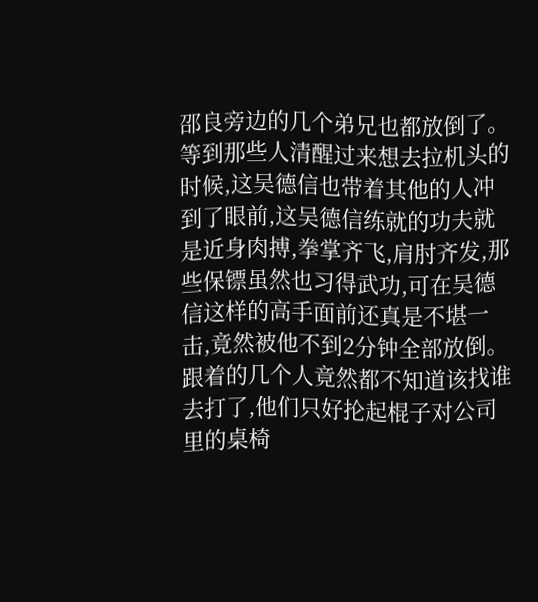邵良旁边的几个弟兄也都放倒了。等到那些人清醒过来想去拉机头的时候,这吴德信也带着其他的人冲到了眼前,这吴德信练就的功夫就是近身肉搏,拳掌齐飞,肩肘齐发,那些保镖虽然也习得武功,可在吴德信这样的高手面前还真是不堪一击,竟然被他不到2分钟全部放倒。跟着的几个人竟然都不知道该找谁去打了,他们只好抡起棍子对公司里的桌椅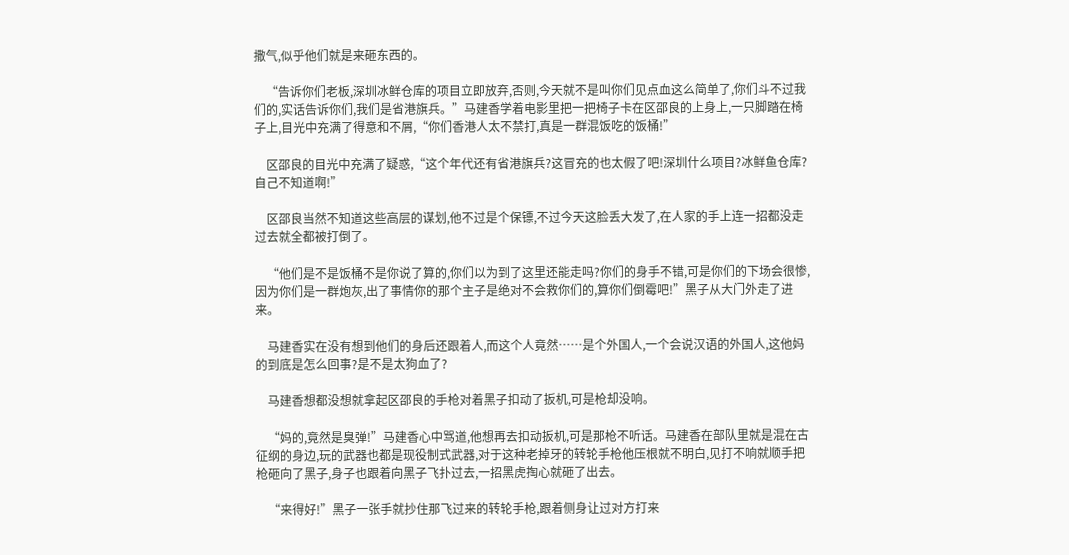撒气,似乎他们就是来砸东西的。

    “告诉你们老板,深圳冰鲜仓库的项目立即放弃,否则,今天就不是叫你们见点血这么简单了,你们斗不过我们的,实话告诉你们,我们是省港旗兵。”马建香学着电影里把一把椅子卡在区邵良的上身上,一只脚踏在椅子上,目光中充满了得意和不屑,“你们香港人太不禁打,真是一群混饭吃的饭桶!”

    区邵良的目光中充满了疑惑,“这个年代还有省港旗兵?这冒充的也太假了吧!深圳什么项目?冰鲜鱼仓库?自己不知道啊!”

    区邵良当然不知道这些高层的谋划,他不过是个保镖,不过今天这脸丢大发了,在人家的手上连一招都没走过去就全都被打倒了。

    “他们是不是饭桶不是你说了算的,你们以为到了这里还能走吗?你们的身手不错,可是你们的下场会很惨,因为你们是一群炮灰,出了事情你的那个主子是绝对不会救你们的,算你们倒霉吧!”黑子从大门外走了进来。

    马建香实在没有想到他们的身后还跟着人,而这个人竟然……是个外国人,一个会说汉语的外国人,这他妈的到底是怎么回事?是不是太狗血了?

    马建香想都没想就拿起区邵良的手枪对着黑子扣动了扳机,可是枪却没响。

    “妈的,竟然是臭弹!”马建香心中骂道,他想再去扣动扳机,可是那枪不听话。马建香在部队里就是混在古征纲的身边,玩的武器也都是现役制式武器,对于这种老掉牙的转轮手枪他压根就不明白,见打不响就顺手把枪砸向了黑子,身子也跟着向黑子飞扑过去,一招黑虎掏心就砸了出去。

    “来得好!”黑子一张手就抄住那飞过来的转轮手枪,跟着侧身让过对方打来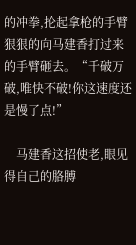的冲拳,抡起拿枪的手臂狠狠的向马建香打过来的手臂砸去。“千破万破,唯快不破!你这速度还是慢了点!”

    马建香这招使老,眼见得自己的胳膊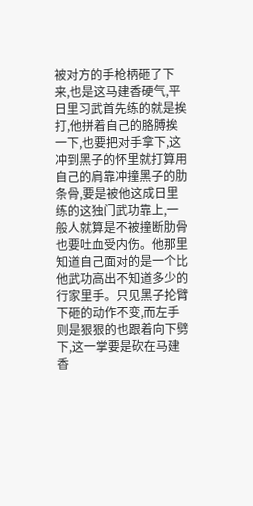被对方的手枪柄砸了下来,也是这马建香硬气,平日里习武首先练的就是挨打,他拼着自己的胳膊挨一下,也要把对手拿下,这冲到黑子的怀里就打算用自己的肩靠冲撞黑子的肋条骨,要是被他这成日里练的这独门武功靠上,一般人就算是不被撞断肋骨也要吐血受内伤。他那里知道自己面对的是一个比他武功高出不知道多少的行家里手。只见黑子抡臂下砸的动作不变,而左手则是狠狠的也跟着向下劈下,这一掌要是砍在马建香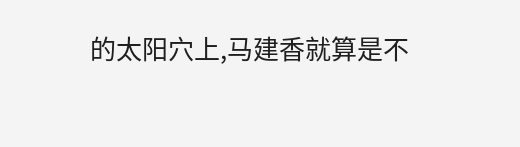的太阳穴上,马建香就算是不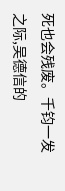死也会残废。千钧一发之际,吴德信的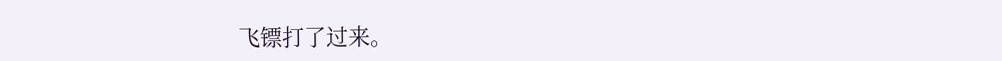飞镖打了过来。